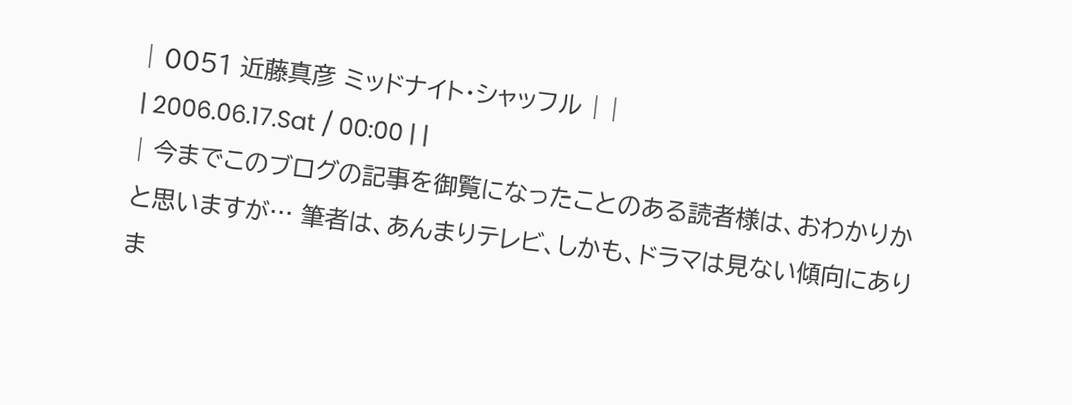| 0051 近藤真彦 ミッドナイト・シャッフル | |
| 2006.06.17.Sat / 00:00 | |
| 今までこのブログの記事を御覧になったことのある読者様は、おわかりかと思いますが… 筆者は、あんまりテレビ、しかも、ドラマは見ない傾向にありま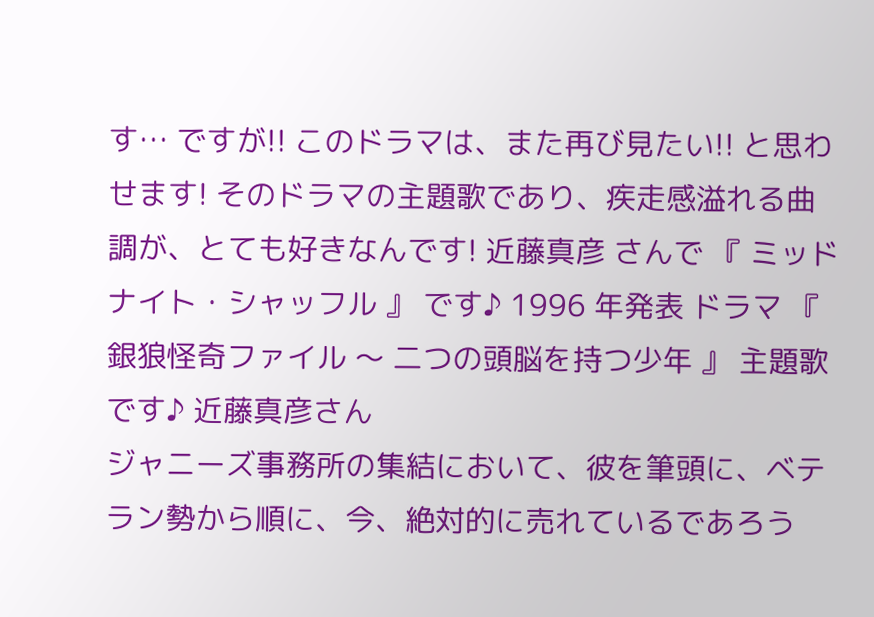す… ですが!! このドラマは、また再び見たい!! と思わせます! そのドラマの主題歌であり、疾走感溢れる曲調が、とても好きなんです! 近藤真彦 さんで 『 ミッドナイト・シャッフル 』 です♪ 1996 年発表 ドラマ 『 銀狼怪奇ファイル 〜 二つの頭脳を持つ少年 』 主題歌です♪ 近藤真彦さん
ジャニーズ事務所の集結において、彼を筆頭に、ベテラン勢から順に、今、絶対的に売れているであろう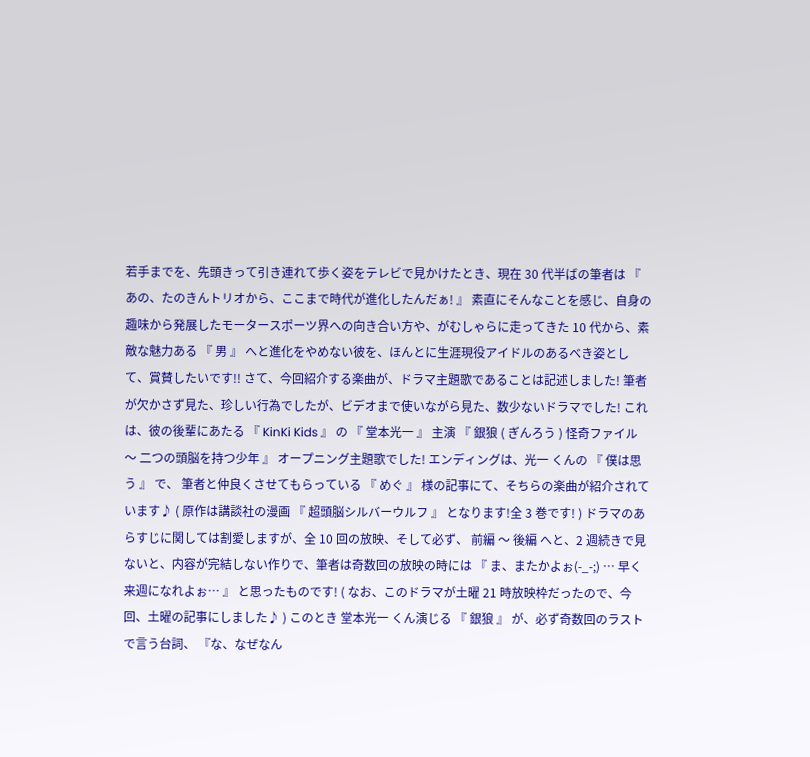若手までを、先頭きって引き連れて歩く姿をテレビで見かけたとき、現在 30 代半ばの筆者は 『 あの、たのきんトリオから、ここまで時代が進化したんだぁ! 』 素直にそんなことを感じ、自身の趣味から発展したモータースポーツ界への向き合い方や、がむしゃらに走ってきた 10 代から、素敵な魅力ある 『 男 』 へと進化をやめない彼を、ほんとに生涯現役アイドルのあるべき姿として、賞賛したいです!! さて、今回紹介する楽曲が、ドラマ主題歌であることは記述しました! 筆者が欠かさず見た、珍しい行為でしたが、ビデオまで使いながら見た、数少ないドラマでした! これは、彼の後輩にあたる 『 KinKi Kids 』 の 『 堂本光一 』 主演 『 銀狼 ( ぎんろう ) 怪奇ファイル 〜 二つの頭脳を持つ少年 』 オープニング主題歌でした! エンディングは、光一 くんの 『 僕は思う 』 で、 筆者と仲良くさせてもらっている 『 めぐ 』 様の記事にて、そちらの楽曲が紹介されています♪ ( 原作は講談社の漫画 『 超頭脳シルバーウルフ 』 となります!全 3 巻です! ) ドラマのあらすじに関しては割愛しますが、全 10 回の放映、そして必ず、 前編 〜 後編 へと、2 週続きで見ないと、内容が完結しない作りで、筆者は奇数回の放映の時には 『 ま、またかよぉ(-_-;) … 早く来週になれよぉ… 』 と思ったものです! ( なお、このドラマが土曜 21 時放映枠だったので、今回、土曜の記事にしました♪ ) このとき 堂本光一 くん演じる 『 銀狼 』 が、必ず奇数回のラストで言う台詞、 『な、なぜなん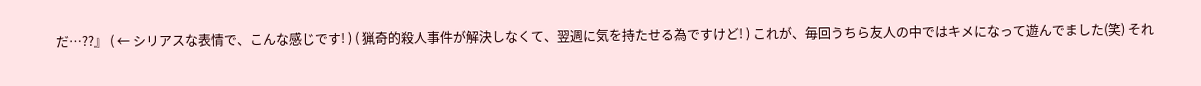だ…??』 ( ← シリアスな表情で、こんな感じです! ) ( 猟奇的殺人事件が解決しなくて、翌週に気を持たせる為ですけど! ) これが、毎回うちら友人の中ではキメになって遊んでました(笑) それ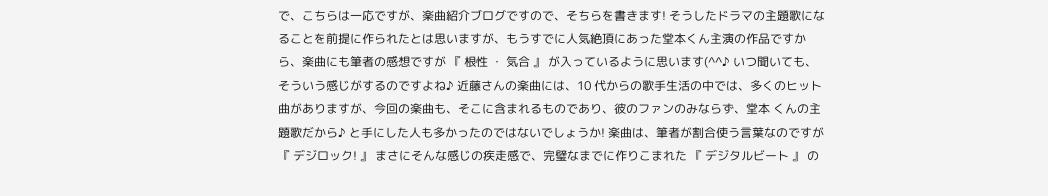で、こちらは一応ですが、楽曲紹介ブログですので、そちらを書きます! そうしたドラマの主題歌になることを前提に作られたとは思いますが、もうすでに人気絶頂にあった堂本くん主演の作品ですから、楽曲にも筆者の感想ですが 『 根性 ・ 気合 』 が入っているように思います(^^♪ いつ聞いても、そういう感じがするのですよね♪ 近藤さんの楽曲には、10 代からの歌手生活の中では、多くのヒット曲がありますが、今回の楽曲も、そこに含まれるものであり、彼のファンのみならず、堂本 くんの主題歌だから♪ と手にした人も多かったのではないでしょうか! 楽曲は、筆者が割合使う言葉なのですが 『 デジロック! 』 まさにそんな感じの疾走感で、完璧なまでに作りこまれた 『 デジタルビート 』 の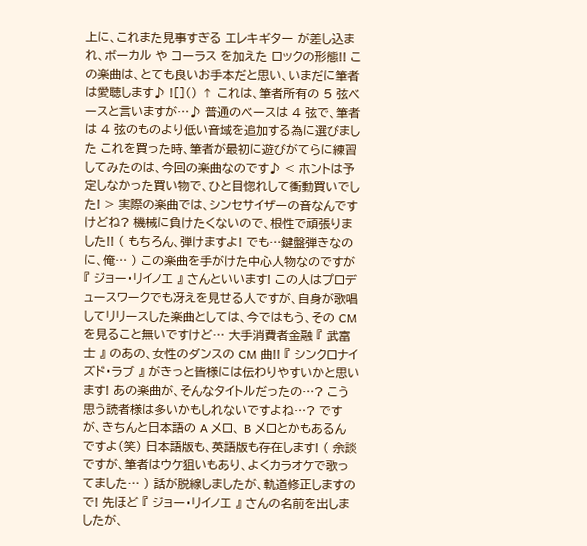上に、これまた見事すぎる エレキギター が差し込まれ、ボーカル や コーラス を加えた ロックの形態!! この楽曲は、とても良いお手本だと思い、いまだに筆者は愛聴します♪ ![]() ↑ これは、筆者所有の 5 弦ベースと言いますが…♪ 普通のベースは 4 弦で、筆者は 4 弦のものより低い音域を追加する為に選びました これを買った時、筆者が最初に遊びがてらに練習してみたのは、今回の楽曲なのです♪ < ホントは予定しなかった買い物で、ひと目惚れして衝動買いでした! > 実際の楽曲では、シンセサイザーの音なんですけどね? 機械に負けたくないので、根性で頑張りました!! ( もちろん、弾けますよ! でも…鍵盤弾きなのに、俺… ) この楽曲を手がけた中心人物なのですが 『 ジョー・リイノエ 』 さんといいます! この人はプロデュースワークでも冴えを見せる人ですが、自身が歌唱してリリースした楽曲としては、今ではもう、その CM を見ること無いですけど… 大手消費者金融 『 武富士 』 のあの、女性のダンスの CM 曲!! 『 シンクロナイズド・ラブ 』 がきっと皆様には伝わりやすいかと思います! あの楽曲が、そんなタイトルだったの…? こう思う読者様は多いかもしれないですよね…? ですが、きちんと日本語の A メロ、 B メロとかもあるんですよ(笑) 日本語版も、英語版も存在します! ( 余談ですが、筆者はウケ狙いもあり、よくカラオケで歌ってました… ) 話が脱線しましたが、軌道修正しますので! 先ほど 『 ジョー・リイノエ 』 さんの名前を出しましたが、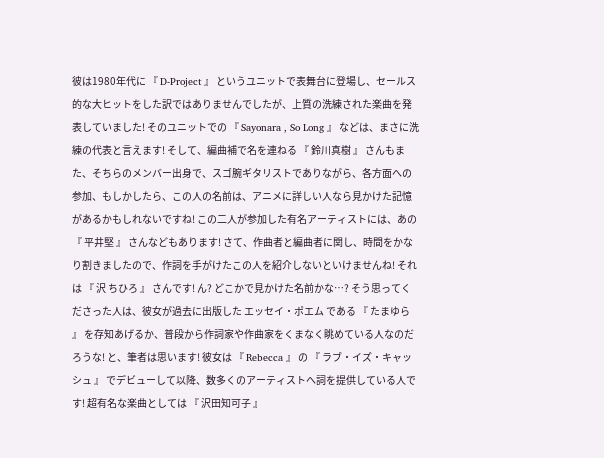彼は1980年代に 『 D-Project 』 というユニットで表舞台に登場し、セールス的な大ヒットをした訳ではありませんでしたが、上質の洗練された楽曲を発表していました! そのユニットでの 『 Sayonara , So Long 』 などは、まさに洗練の代表と言えます! そして、編曲補で名を連ねる 『 鈴川真樹 』 さんもまた、そちらのメンバー出身で、スゴ腕ギタリストでありながら、各方面への参加、もしかしたら、この人の名前は、アニメに詳しい人なら見かけた記憶があるかもしれないですね! この二人が参加した有名アーティストには、あの 『 平井堅 』 さんなどもあります! さて、作曲者と編曲者に関し、時間をかなり割きましたので、作詞を手がけたこの人を紹介しないといけませんね! それは 『 沢 ちひろ 』 さんです! ん? どこかで見かけた名前かな…? そう思ってくださった人は、彼女が過去に出版した エッセイ・ポエム である 『 たまゆら 』 を存知あげるか、普段から作詞家や作曲家をくまなく眺めている人なのだろうな! と、筆者は思います! 彼女は 『 Rebecca 』 の 『 ラブ・イズ・キャッシュ 』 でデビューして以降、数多くのアーティストへ詞を提供している人です! 超有名な楽曲としては 『 沢田知可子 』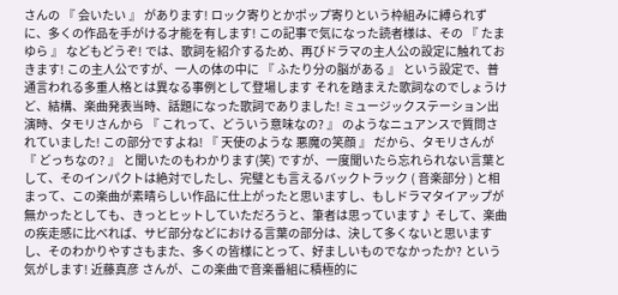さんの 『 会いたい 』 があります! ロック寄りとかポップ寄りという枠組みに縛られずに、多くの作品を手がける才能を有します! この記事で気になった読者様は、その 『 たまゆら 』 などもどうぞ! では、歌詞を紹介するため、再びドラマの主人公の設定に触れておきます! この主人公ですが、一人の体の中に 『 ふたり分の脳がある 』 という設定で、普通言われる多重人格とは異なる事例として登場します それを踏まえた歌詞なのでしょうけど、結構、楽曲発表当時、話題になった歌詞でありました! ミュージックステーション出演時、タモリさんから 『 これって、どういう意味なの? 』 のようなニュアンスで質問されていました! この部分ですよね! 『 天使のような 悪魔の笑顔 』 だから、タモリさんが 『 どっちなの? 』 と聞いたのもわかります(笑) ですが、一度聞いたら忘れられない言葉として、そのインパクトは絶対でしたし、完璧とも言えるバックトラック ( 音楽部分 ) と相まって、この楽曲が素晴らしい作品に仕上がったと思いますし、もしドラマタイアップが無かったとしても、きっとヒットしていただろうと、筆者は思っています♪ そして、楽曲の疾走感に比べれば、サビ部分などにおける言葉の部分は、決して多くないと思いますし、そのわかりやすさもまた、多くの皆様にとって、好ましいものでなかったか? という気がします! 近藤真彦 さんが、この楽曲で音楽番組に積極的に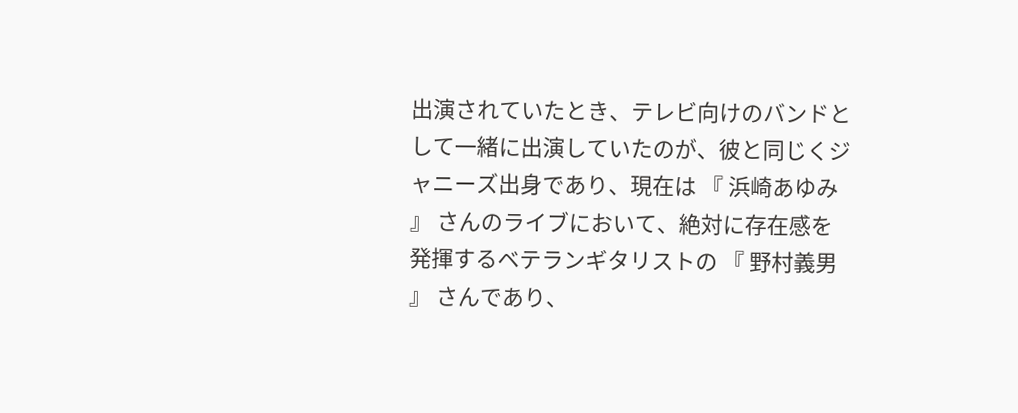出演されていたとき、テレビ向けのバンドとして一緒に出演していたのが、彼と同じくジャニーズ出身であり、現在は 『 浜崎あゆみ 』 さんのライブにおいて、絶対に存在感を発揮するベテランギタリストの 『 野村義男 』 さんであり、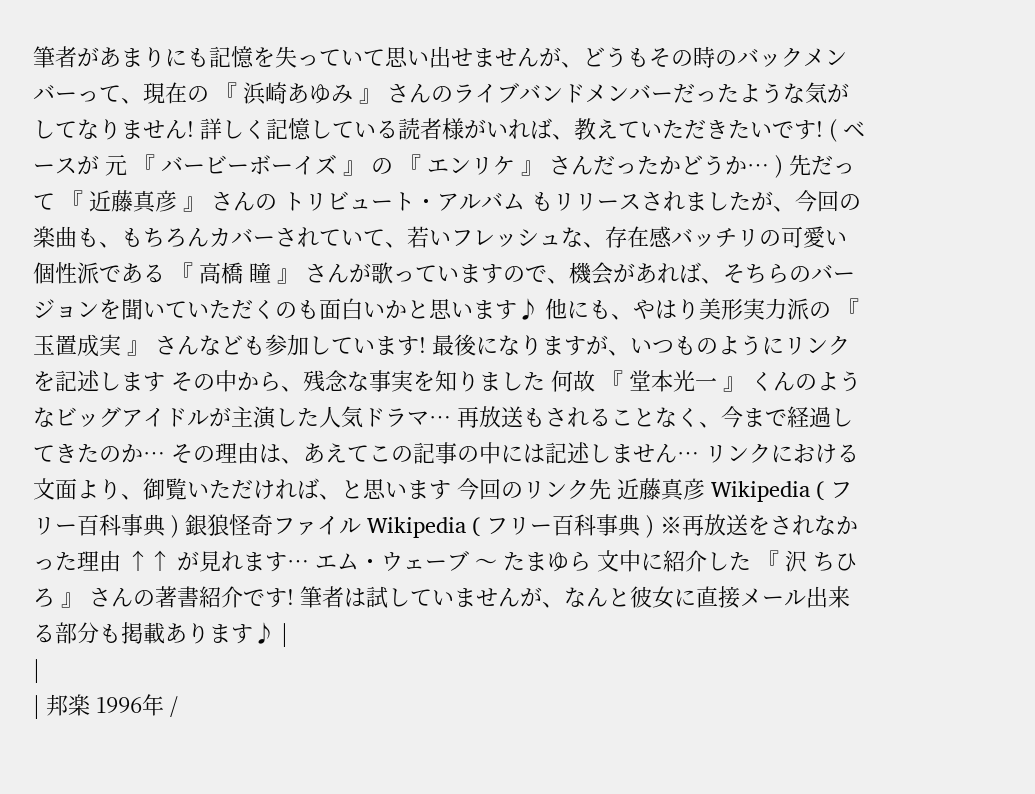筆者があまりにも記憶を失っていて思い出せませんが、どうもその時のバックメンバーって、現在の 『 浜崎あゆみ 』 さんのライブバンドメンバーだったような気がしてなりません! 詳しく記憶している読者様がいれば、教えていただきたいです! ( ベースが 元 『 バービーボーイズ 』 の 『 エンリケ 』 さんだったかどうか… ) 先だって 『 近藤真彦 』 さんの トリビュート・アルバム もリリースされましたが、今回の楽曲も、もちろんカバーされていて、若いフレッシュな、存在感バッチリの可愛い個性派である 『 高橋 瞳 』 さんが歌っていますので、機会があれば、そちらのバージョンを聞いていただくのも面白いかと思います♪ 他にも、やはり美形実力派の 『 玉置成実 』 さんなども参加しています! 最後になりますが、いつものようにリンクを記述します その中から、残念な事実を知りました 何故 『 堂本光一 』 くんのようなビッグアイドルが主演した人気ドラマ… 再放送もされることなく、今まで経過してきたのか… その理由は、あえてこの記事の中には記述しません… リンクにおける文面より、御覧いただければ、と思います 今回のリンク先 近藤真彦 Wikipedia ( フリー百科事典 ) 銀狼怪奇ファイル Wikipedia ( フリー百科事典 ) ※再放送をされなかった理由 ↑↑ が見れます… エム・ウェーブ 〜 たまゆら 文中に紹介した 『 沢 ちひろ 』 さんの著書紹介です! 筆者は試していませんが、なんと彼女に直接メール出来る部分も掲載あります♪ |
|
| 邦楽 1996年 /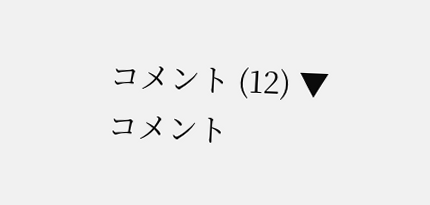コメント (12) ▼コメント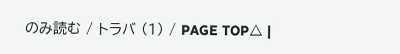のみ読む / トラバ (1) / PAGE TOP△ |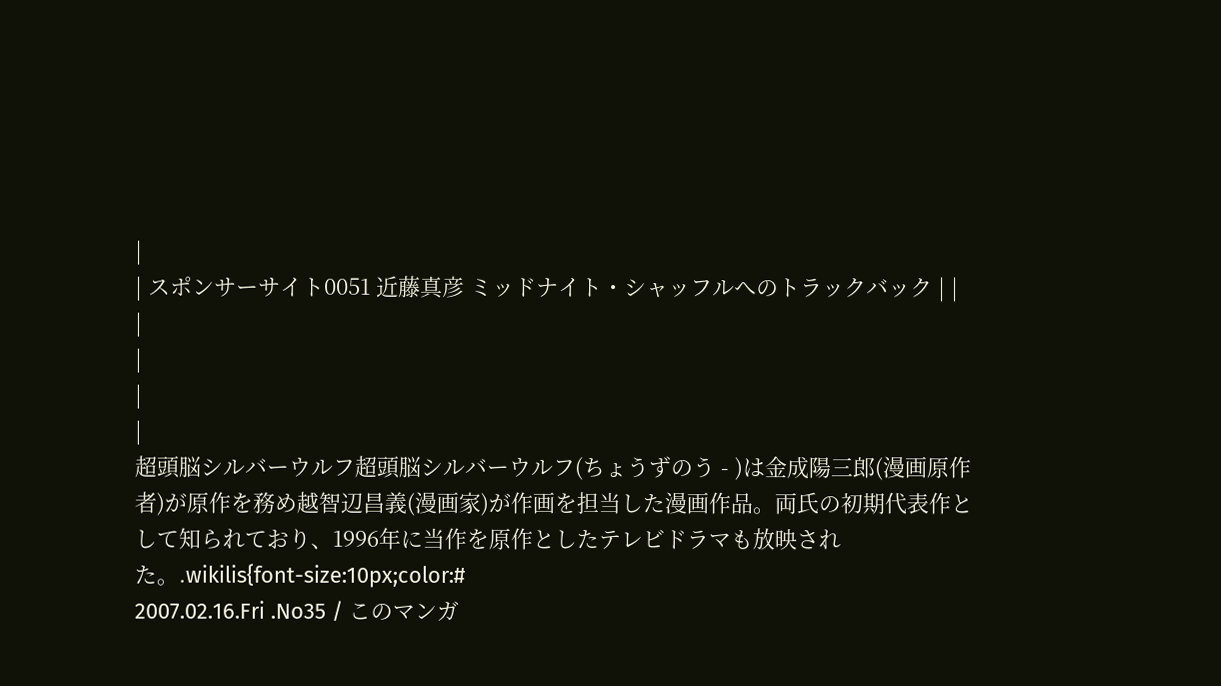|
| スポンサーサイト0051 近藤真彦 ミッドナイト・シャッフルへのトラックバック | |
|
|
|
|
超頭脳シルバーウルフ超頭脳シルバーウルフ(ちょうずのう - )は金成陽三郎(漫画原作者)が原作を務め越智辺昌義(漫画家)が作画を担当した漫画作品。両氏の初期代表作として知られており、1996年に当作を原作としたテレビドラマも放映された。.wikilis{font-size:10px;color:#
2007.02.16.Fri .No35 / このマンガ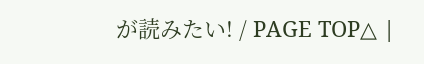が読みたい! / PAGE TOP△ |